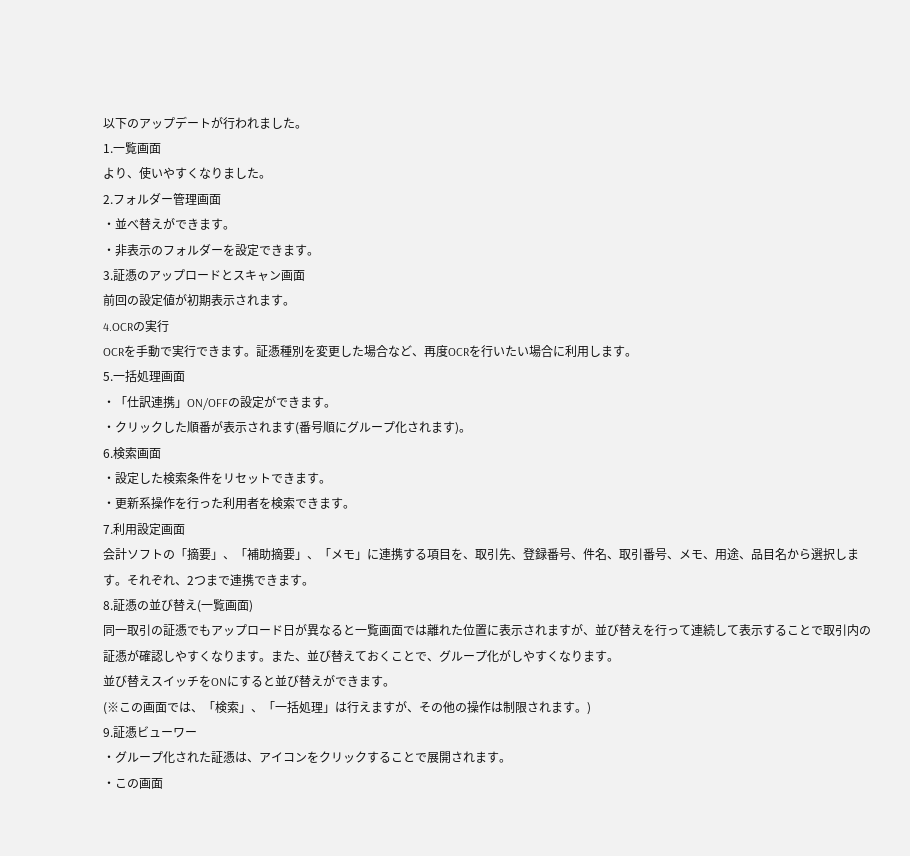以下のアップデートが行われました。
1.一覧画面
より、使いやすくなりました。
2.フォルダー管理画面
・並べ替えができます。
・非表示のフォルダーを設定できます。
3.証憑のアップロードとスキャン画面
前回の設定値が初期表示されます。
4.OCRの実行
OCRを手動で実行できます。証憑種別を変更した場合など、再度OCRを行いたい場合に利用します。
5.一括処理画面
・「仕訳連携」ON/OFFの設定ができます。
・クリックした順番が表示されます(番号順にグループ化されます)。
6.検索画面
・設定した検索条件をリセットできます。
・更新系操作を行った利用者を検索できます。
7.利用設定画面
会計ソフトの「摘要」、「補助摘要」、「メモ」に連携する項目を、取引先、登録番号、件名、取引番号、メモ、用途、品目名から選択します。それぞれ、2つまで連携できます。
8.証憑の並び替え(一覧画面)
同一取引の証憑でもアップロード日が異なると一覧画面では離れた位置に表示されますが、並び替えを行って連続して表示することで取引内の証憑が確認しやすくなります。また、並び替えておくことで、グループ化がしやすくなります。
並び替えスイッチをONにすると並び替えができます。
(※この画面では、「検索」、「一括処理」は行えますが、その他の操作は制限されます。)
9.証憑ビューワー
・グループ化された証憑は、アイコンをクリックすることで展開されます。
・この画面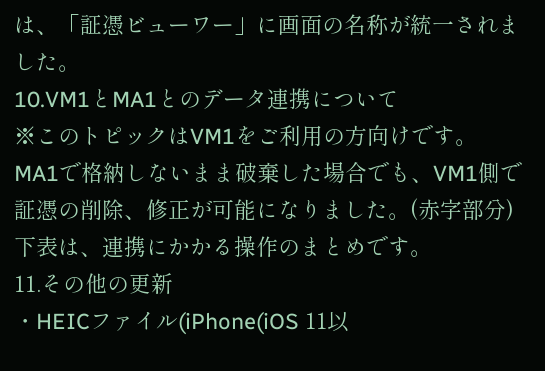は、「証憑ビューワー」に画面の名称が統一されました。
10.VM1とMA1とのデータ連携について
※このトピックはVM1をご利用の方向けです。
MA1で格納しないまま破棄した場合でも、VM1側で証憑の削除、修正が可能になりました。(赤字部分)
下表は、連携にかかる操作のまとめです。
11.その他の更新
・HEICファイル(iPhone(iOS 11以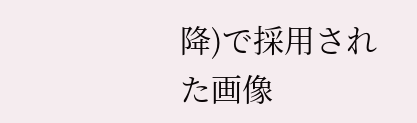降)で採用された画像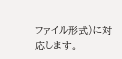ファイル形式)に対応します。